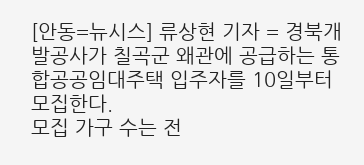[안동=뉴시스] 류상현 기자 = 경북개발공사가 칠곡군 왜관에 공급하는 통합공공임대주택 입주자를 10일부터 모집한다.
모집 가구 수는 전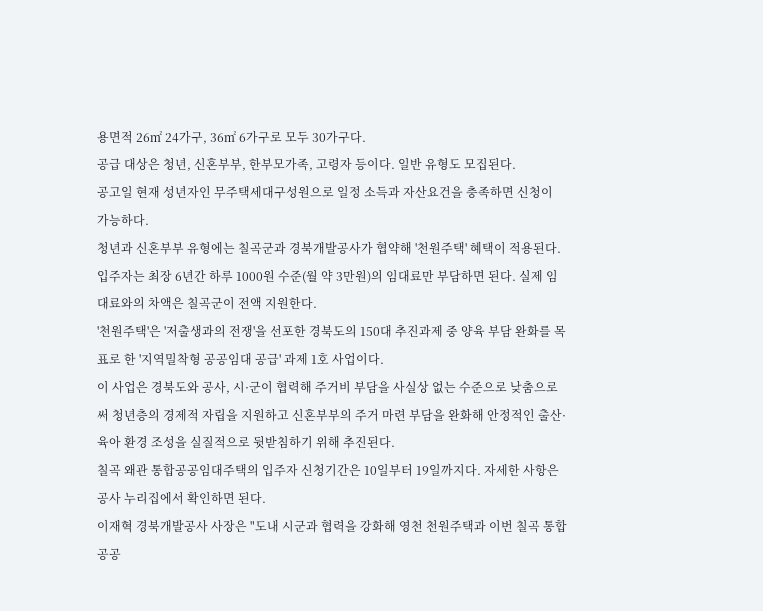용면적 26㎡ 24가구, 36㎡ 6가구로 모두 30가구다.
공급 대상은 청년, 신혼부부, 한부모가족, 고령자 등이다. 일반 유형도 모집된다.
공고일 현재 성년자인 무주택세대구성원으로 일정 소득과 자산요건을 충족하면 신청이 가능하다.
청년과 신혼부부 유형에는 칠곡군과 경북개발공사가 협약해 '천원주택' 혜택이 적용된다.
입주자는 최장 6년간 하루 1000원 수준(월 약 3만원)의 임대료만 부담하면 된다. 실제 임대료와의 차액은 칠곡군이 전액 지원한다.
'천원주택'은 '저출생과의 전쟁'을 선포한 경북도의 150대 추진과제 중 양육 부담 완화를 목표로 한 '지역밀착형 공공임대 공급' 과제 1호 사업이다.
이 사업은 경북도와 공사, 시·군이 협력해 주거비 부담을 사실상 없는 수준으로 낮춤으로써 청년층의 경제적 자립을 지원하고 신혼부부의 주거 마련 부담을 완화해 안정적인 출산·육아 환경 조성을 실질적으로 뒷받침하기 위해 추진된다.
칠곡 왜관 통합공공임대주택의 입주자 신청기간은 10일부터 19일까지다. 자세한 사항은 공사 누리집에서 확인하면 된다.
이재혁 경북개발공사 사장은 "도내 시군과 협력을 강화해 영천 천원주택과 이번 칠곡 통합공공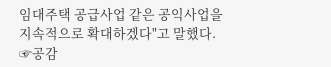임대주택 공급사업 같은 공익사업을 지속적으로 확대하겠다"고 말했다.
☞공감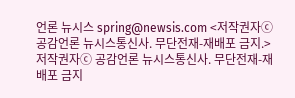언론 뉴시스 spring@newsis.com <저작권자ⓒ 공감언론 뉴시스통신사. 무단전재-재배포 금지.>
저작권자ⓒ 공감언론 뉴시스통신사. 무단전재-재배포 금지